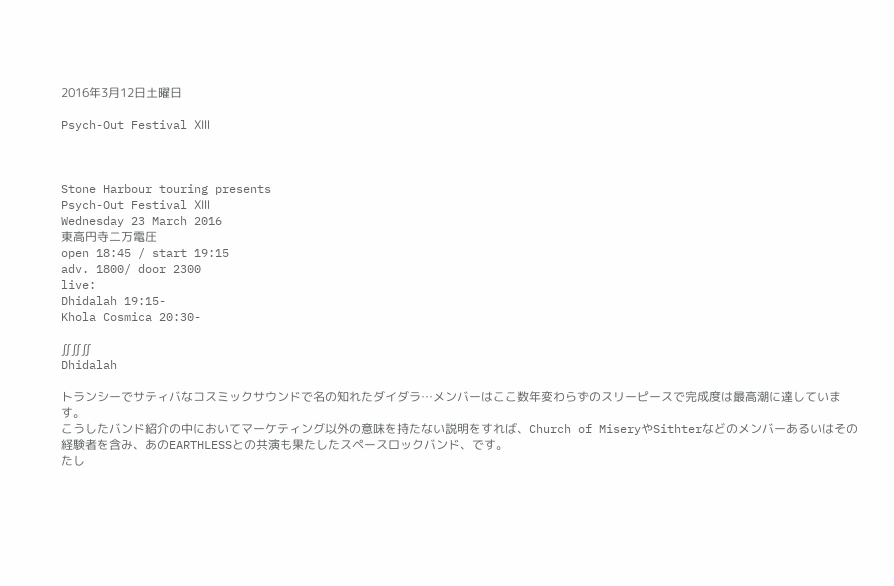2016年3月12日土曜日

Psych-Out Festival ⅩⅢ



Stone Harbour touring presents
Psych-Out Festival ⅩⅢ
Wednesday 23 March 2016
東高円寺二万電圧
open 18:45 / start 19:15
adv. 1800/ door 2300
live:
Dhidalah 19:15-
Khola Cosmica 20:30-

∬∬∬
Dhidalah

トランシーでサティバなコスミックサウンドで名の知れたダイダラ…メンバーはここ数年変わらずのスリーピースで完成度は最高潮に達しています。
こうしたバンド紹介の中においてマーケティング以外の意味を持たない説明をすれば、Church of MiseryやSithterなどのメンバーあるいはその経験者を含み、あのEARTHLESSとの共演も果たしたスペースロックバンド、です。
たし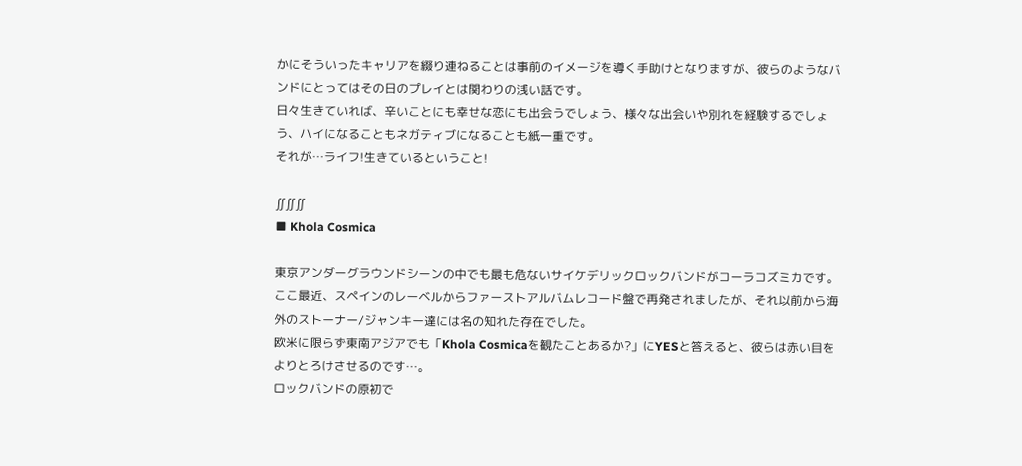かにそういったキャリアを綴り連ねることは事前のイメージを導く手助けとなりますが、彼らのようなバンドにとってはその日のプレイとは関わりの浅い話です。
日々生きていれば、辛いことにも幸せな恋にも出会うでしょう、様々な出会いや別れを経験するでしょう、ハイになることもネガティブになることも紙一重です。
それが…ライフ!生きているということ!

∬∬∬
■ Khola Cosmica

東京アンダーグラウンドシーンの中でも最も危ないサイケデリックロックバンドがコーラコズミカです。
ここ最近、スペインのレーベルからファーストアルバムレコード盤で再発されましたが、それ以前から海外のストーナー/ジャンキー達には名の知れた存在でした。
欧米に限らず東南アジアでも「Khola Cosmicaを観たことあるか?」にYESと答えると、彼らは赤い目をよりとろけさせるのです…。
ロックバンドの原初で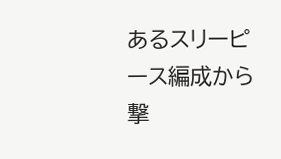あるスリーピース編成から撃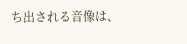ち出される音像は、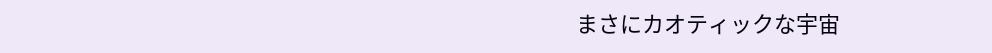まさにカオティックな宇宙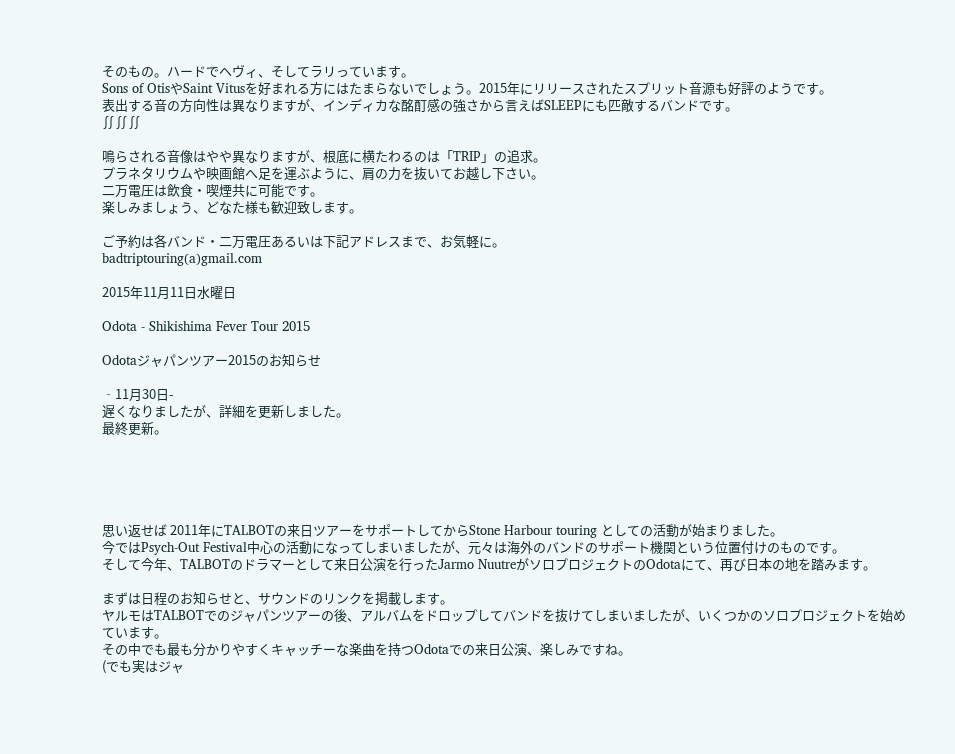そのもの。ハードでヘヴィ、そしてラリっています。
Sons of OtisやSaint Vitusを好まれる方にはたまらないでしょう。2015年にリリースされたスプリット音源も好評のようです。
表出する音の方向性は異なりますが、インディカな酩酊感の強さから言えばSLEEPにも匹敵するバンドです。
∬∬∬

鳴らされる音像はやや異なりますが、根底に横たわるのは「TRIP」の追求。
プラネタリウムや映画館へ足を運ぶように、肩の力を抜いてお越し下さい。
二万電圧は飲食・喫煙共に可能です。
楽しみましょう、どなた様も歓迎致します。

ご予約は各バンド・二万電圧あるいは下記アドレスまで、お気軽に。
badtriptouring(a)gmail.com

2015年11月11日水曜日

Odota - Shikishima Fever Tour 2015

Odotaジャパンツアー2015のお知らせ

‐11月30日-
遅くなりましたが、詳細を更新しました。
最終更新。





思い返せば 2011年にTALBOTの来日ツアーをサポートしてからStone Harbour touring としての活動が始まりました。
今ではPsych-Out Festival中心の活動になってしまいましたが、元々は海外のバンドのサポート機関という位置付けのものです。
そして今年、TALBOTのドラマーとして来日公演を行ったJarmo NuutreがソロプロジェクトのOdotaにて、再び日本の地を踏みます。

まずは日程のお知らせと、サウンドのリンクを掲載します。
ヤルモはTALBOTでのジャパンツアーの後、アルバムをドロップしてバンドを抜けてしまいましたが、いくつかのソロプロジェクトを始めています。
その中でも最も分かりやすくキャッチーな楽曲を持つOdotaでの来日公演、楽しみですね。
(でも実はジャ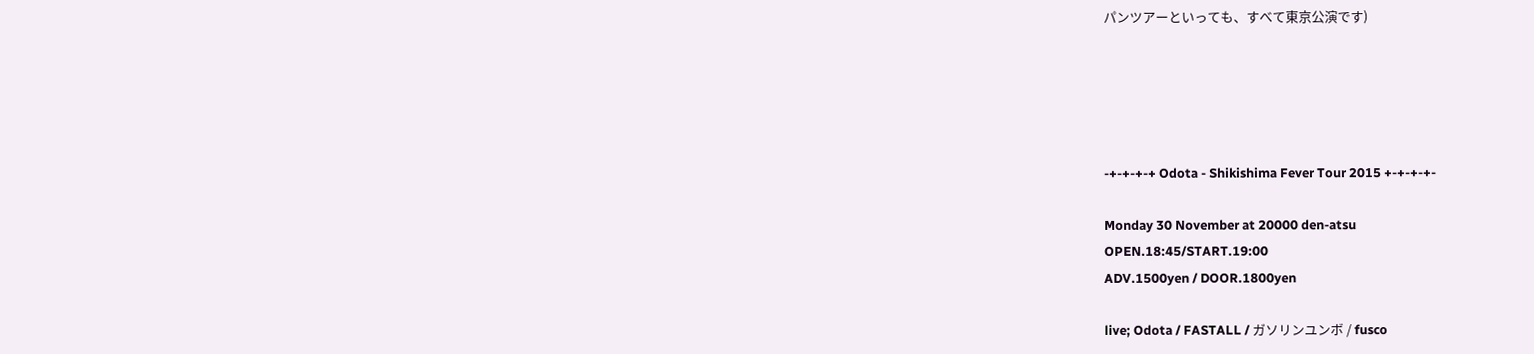パンツアーといっても、すべて東京公演です)





-+-+-+-+ Odota - Shikishima Fever Tour 2015 +-+-+-+-

Monday 30 November at 20000 den-atsu
OPEN.18:45/START.19:00
ADV.1500yen / DOOR.1800yen

live; Odota / FASTALL / ガソリンユンボ / fusco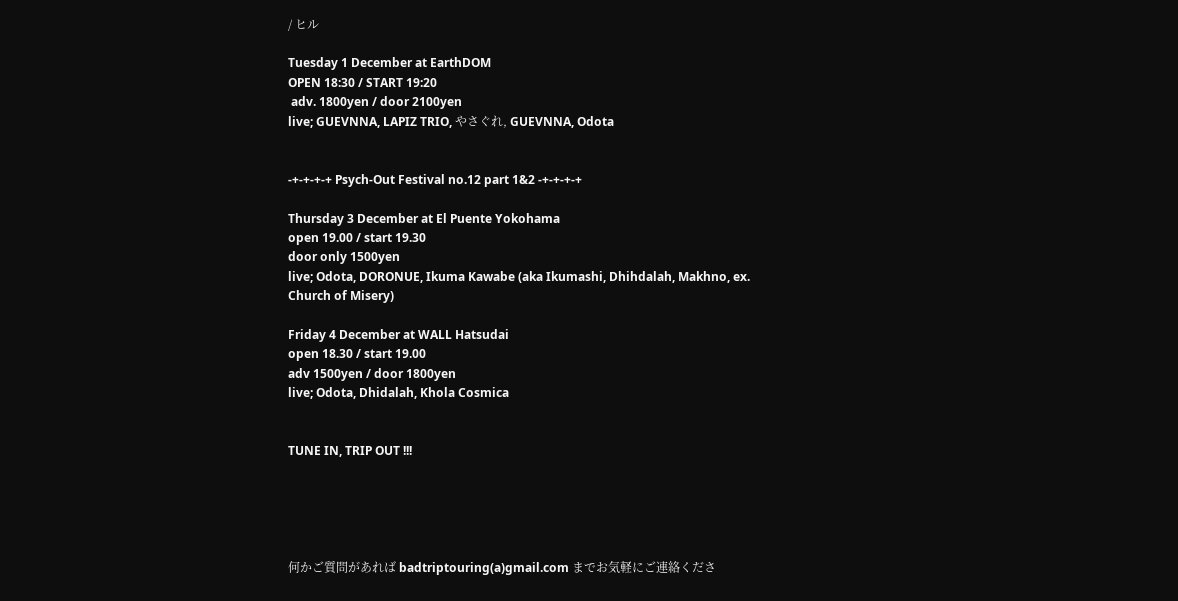/ ヒル

Tuesday 1 December at EarthDOM
OPEN 18:30 / START 19:20
 adv. 1800yen / door 2100yen
live; GUEVNNA, LAPIZ TRIO, やさぐれ, GUEVNNA, Odota


-+-+-+-+ Psych-Out Festival no.12 part 1&2 -+-+-+-+

Thursday 3 December at El Puente Yokohama
open 19.00 / start 19.30
door only 1500yen
live; Odota, DORONUE, Ikuma Kawabe (aka Ikumashi, Dhihdalah, Makhno, ex. Church of Misery)

Friday 4 December at WALL Hatsudai
open 18.30 / start 19.00
adv 1500yen / door 1800yen
live; Odota, Dhidalah, Khola Cosmica


TUNE IN, TRIP OUT !!!





何かご質問があれば badtriptouring(a)gmail.com までお気軽にご連絡くださ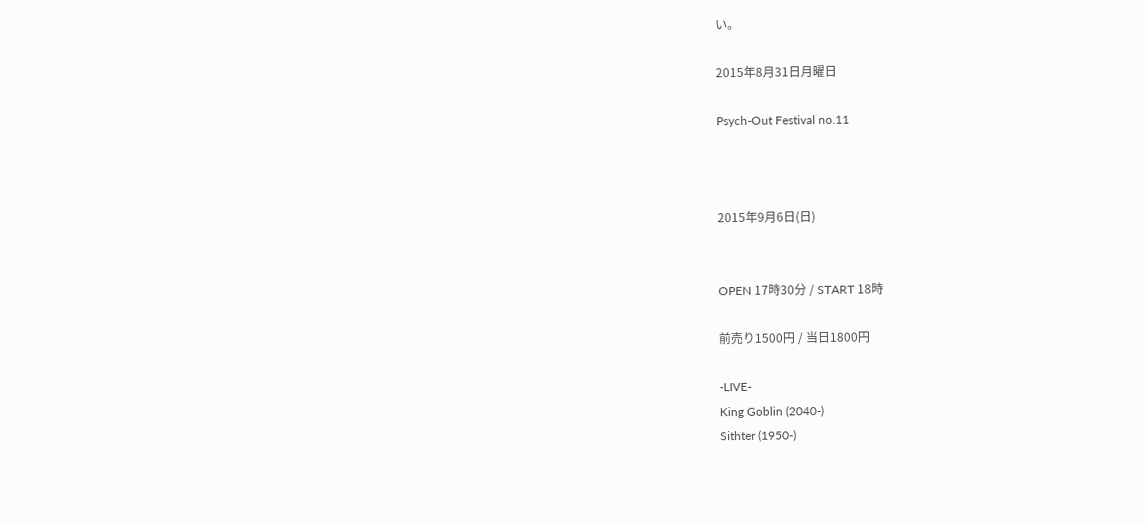い。

2015年8月31日月曜日

Psych-Out Festival no.11



2015年9月6日(日)


OPEN 17時30分 / START 18時

前売り1500円 / 当日1800円

-LIVE-
King Goblin (2040-)
Sithter (1950-)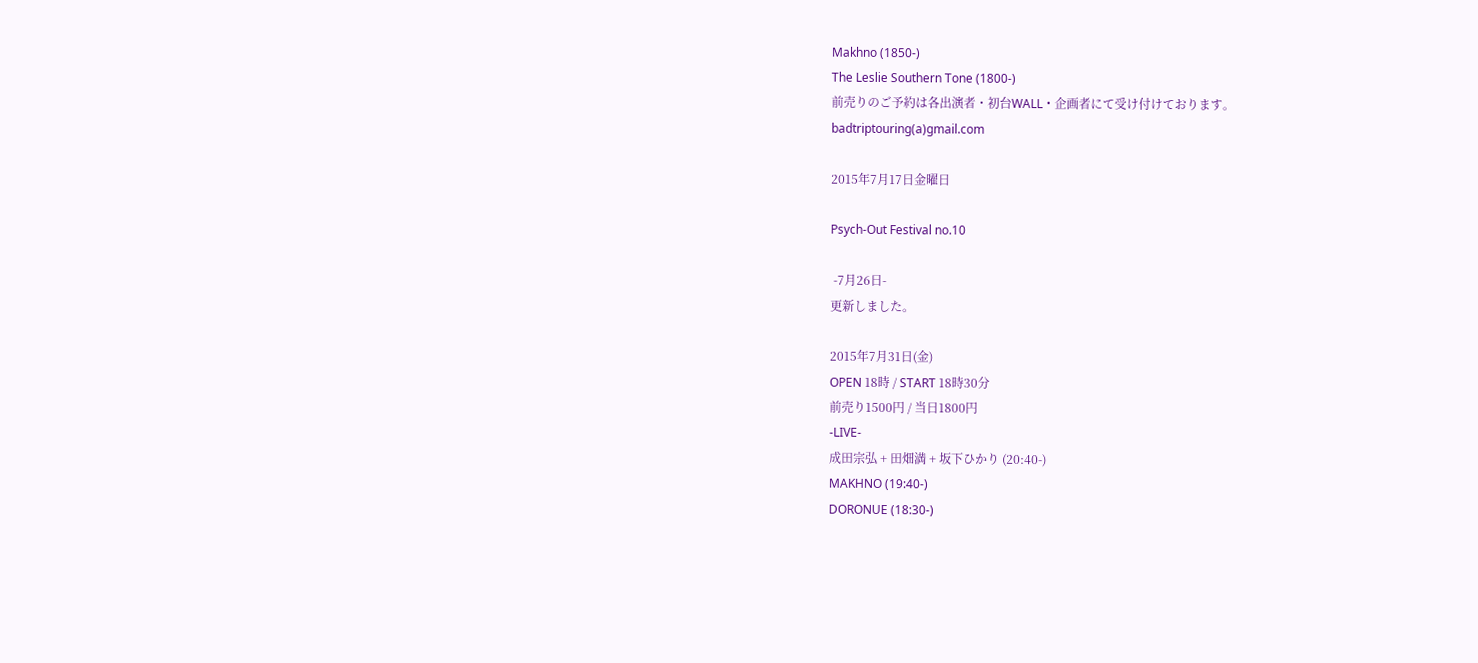Makhno (1850-)
The Leslie Southern Tone (1800-)
前売りのご予約は各出演者・初台WALL・企画者にて受け付けております。
badtriptouring(a)gmail.com

2015年7月17日金曜日

Psych-Out Festival no.10

 -7月26日-
更新しました。

2015年7月31日(金)
OPEN 18時 / START 18時30分
前売り1500円 / 当日1800円
-LIVE-
成田宗弘 + 田畑満 + 坂下ひかり (20:40-)
MAKHNO (19:40-)
DORONUE (18:30-)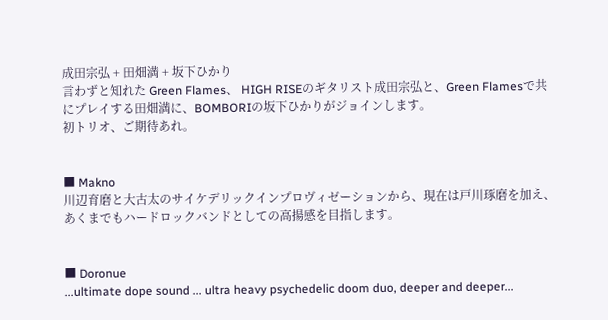成田宗弘 + 田畑満 + 坂下ひかり
言わずと知れた Green Flames、 HIGH RISEのギタリスト成田宗弘と、Green Flamesで共にプレイする田畑満に、BOMBORIの坂下ひかりがジョインします。
初トリオ、ご期待あれ。


■ Makno
川辺育磨と大古太のサイケデリックインプロヴィゼーションから、現在は戸川琢磨を加え、あくまでもハードロックバンドとしての高揚感を目指します。


■ Doronue
...ultimate dope sound ... ultra heavy psychedelic doom duo, deeper and deeper...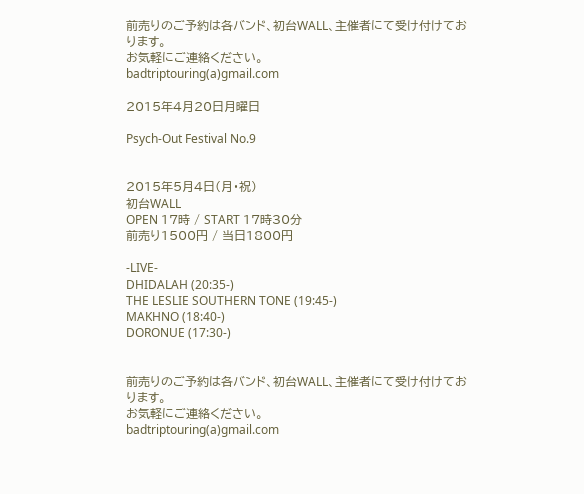前売りのご予約は各バンド、初台WALL、主催者にて受け付けております。
お気軽にご連絡ください。
badtriptouring(a)gmail.com

2015年4月20日月曜日

Psych-Out Festival No.9


2015年5月4日(月・祝)
初台WALL
OPEN 17時 / START 17時30分
前売り1500円 / 当日1800円

-LIVE-
DHIDALAH (20:35-)
THE LESLIE SOUTHERN TONE (19:45-)
MAKHNO (18:40-)
DORONUE (17:30-)


前売りのご予約は各バンド、初台WALL、主催者にて受け付けております。
お気軽にご連絡ください。
badtriptouring(a)gmail.com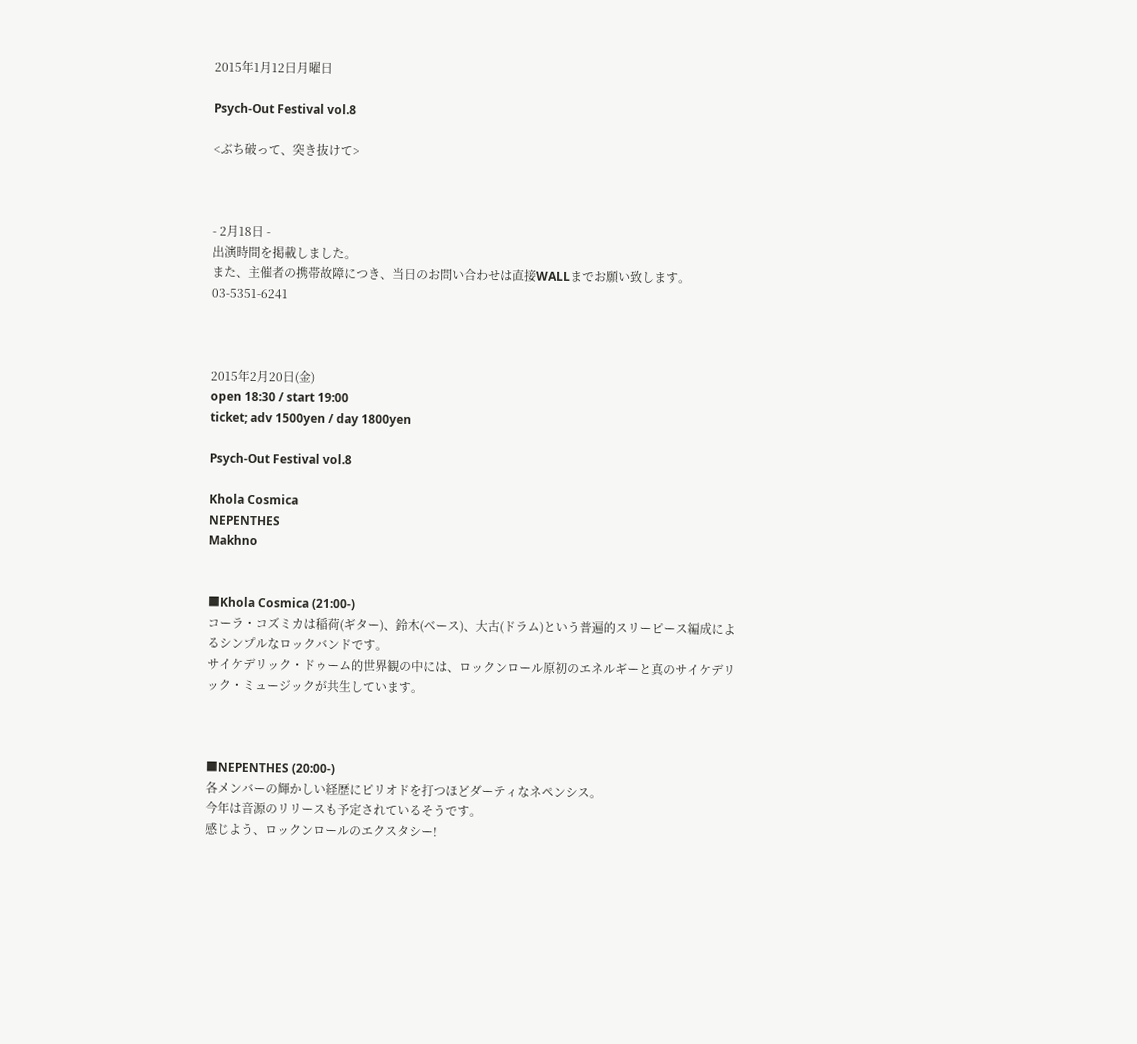2015年1月12日月曜日

Psych-Out Festival vol.8

<ぶち破って、突き抜けて>



- 2月18日 -
出演時間を掲載しました。
また、主催者の携帯故障につき、当日のお問い合わせは直接WALLまでお願い致します。
03-5351-6241



2015年2月20日(金)
open 18:30 / start 19:00
ticket; adv 1500yen / day 1800yen

Psych-Out Festival vol.8

Khola Cosmica
NEPENTHES
Makhno


■Khola Cosmica (21:00-)
コーラ・コズミカは稲荷(ギター)、鈴木(ベース)、大古(ドラム)という普遍的スリーピース編成によるシンプルなロックバンドです。
サイケデリック・ドゥーム的世界観の中には、ロックンロール原初のエネルギーと真のサイケデリック・ミュージックが共生しています。



■NEPENTHES (20:00-)
各メンバーの輝かしい経歴にピリオドを打つほどダーティなネペンシス。
今年は音源のリリースも予定されているそうです。
感じよう、ロックンロールのエクスタシー!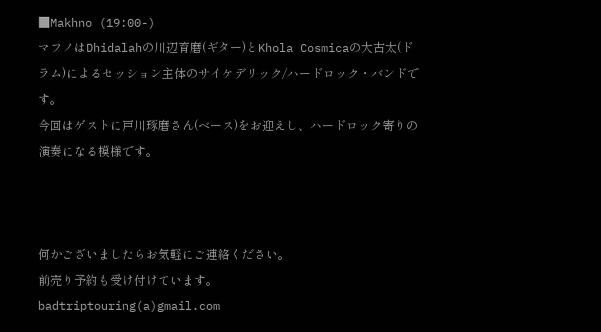■Makhno (19:00-)
マフノはDhidalahの川辺育磨(ギター)とKhola Cosmicaの大古太(ドラム)によるセッション主体のサイケデリック/ハードロック・バンドです。
今回はゲストに戸川琢磨さん(ベース)をお迎えし、ハードロック寄りの演奏になる模様です。



何かございましたらお気軽にご連絡ください。
前売り予約も受け付けています。
badtriptouring(a)gmail.com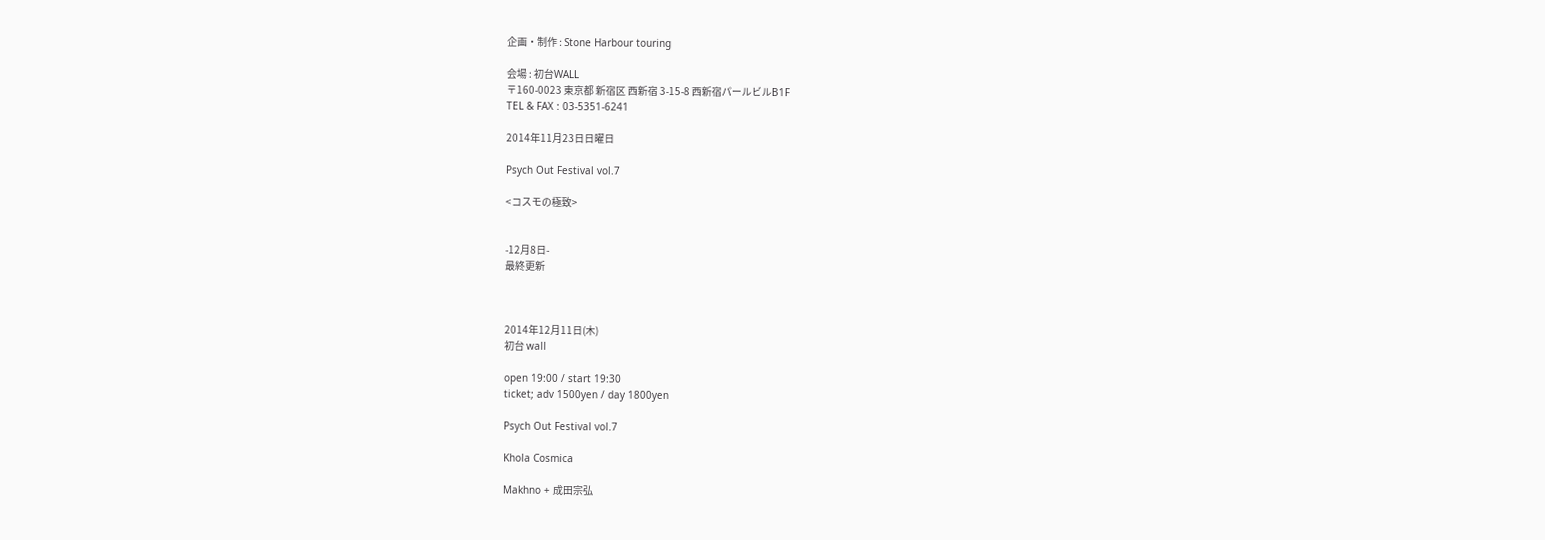企画・制作 : Stone Harbour touring

会場 : 初台WALL
〒160-0023 東京都 新宿区 西新宿 3-15-8 西新宿パールビルB1F
TEL & FAX : 03-5351-6241

2014年11月23日日曜日

Psych Out Festival vol.7

<コスモの極致>


-12月8日-
最終更新



2014年12月11日(木)
初台 wall

open 19:00 / start 19:30
ticket; adv 1500yen / day 1800yen

Psych Out Festival vol.7

Khola Cosmica

Makhno + 成田宗弘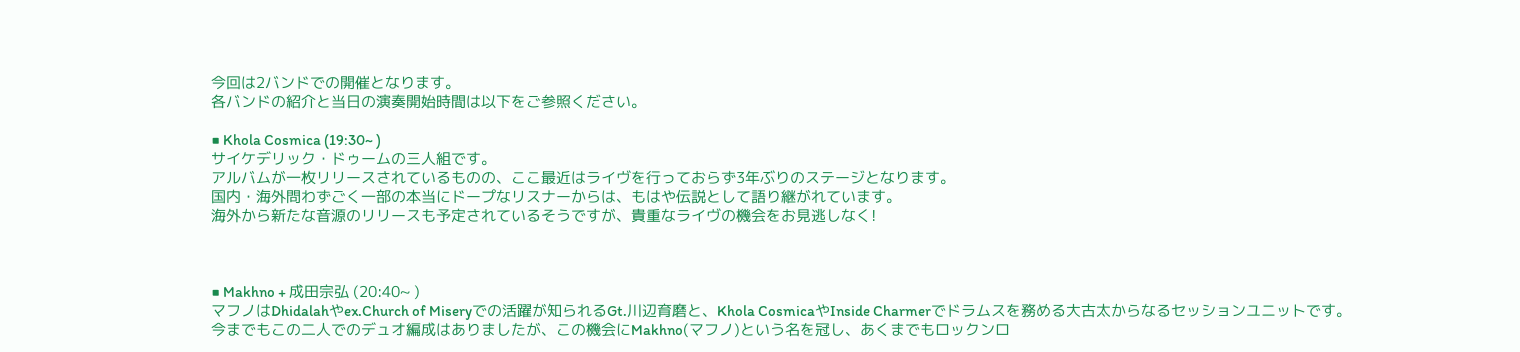今回は2バンドでの開催となります。
各バンドの紹介と当日の演奏開始時間は以下をご参照ください。

■ Khola Cosmica (19:30~ )
サイケデリック・ドゥームの三人組です。
アルバムが一枚リリースされているものの、ここ最近はライヴを行っておらず3年ぶりのステージとなります。
国内・海外問わずごく一部の本当にドープなリスナーからは、もはや伝説として語り継がれています。
海外から新たな音源のリリースも予定されているそうですが、貴重なライヴの機会をお見逃しなく!



■ Makhno + 成田宗弘 (20:40~ )
マフノはDhidalahやex.Church of Miseryでの活躍が知られるGt.川辺育磨と、Khola CosmicaやInside Charmerでドラムスを務める大古太からなるセッションユニットです。
今までもこの二人でのデュオ編成はありましたが、この機会にMakhno(マフノ)という名を冠し、あくまでもロックンロ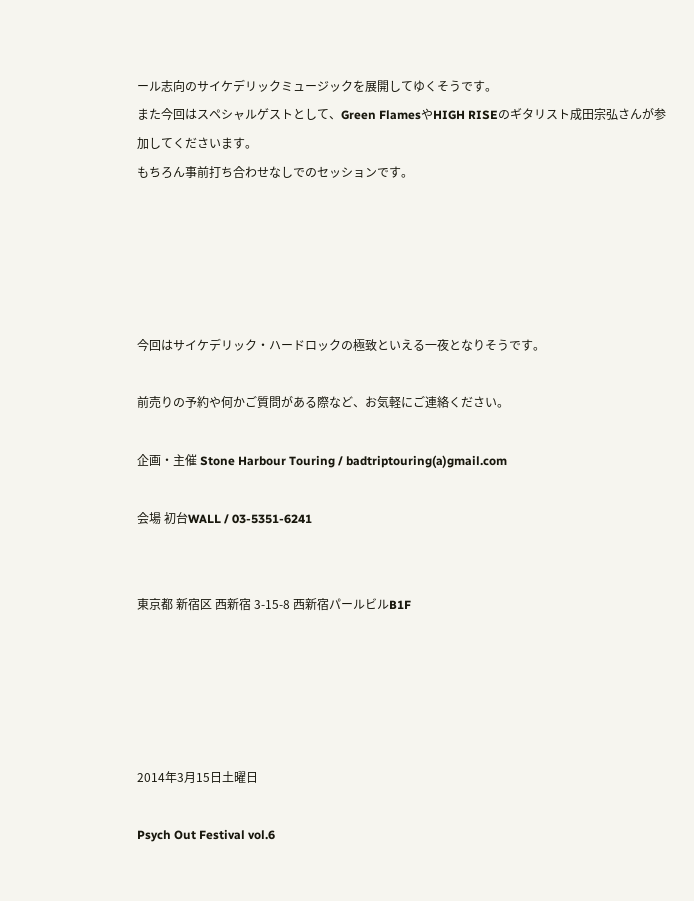ール志向のサイケデリックミュージックを展開してゆくそうです。
また今回はスペシャルゲストとして、Green FlamesやHIGH RISEのギタリスト成田宗弘さんが参加してくださいます。
もちろん事前打ち合わせなしでのセッションです。





今回はサイケデリック・ハードロックの極致といえる一夜となりそうです。

前売りの予約や何かご質問がある際など、お気軽にご連絡ください。

企画・主催 Stone Harbour Touring / badtriptouring(a)gmail.com

会場 初台WALL / 03-5351-6241


東京都 新宿区 西新宿 3-15-8 西新宿パールビルB1F





2014年3月15日土曜日

Psych Out Festival vol.6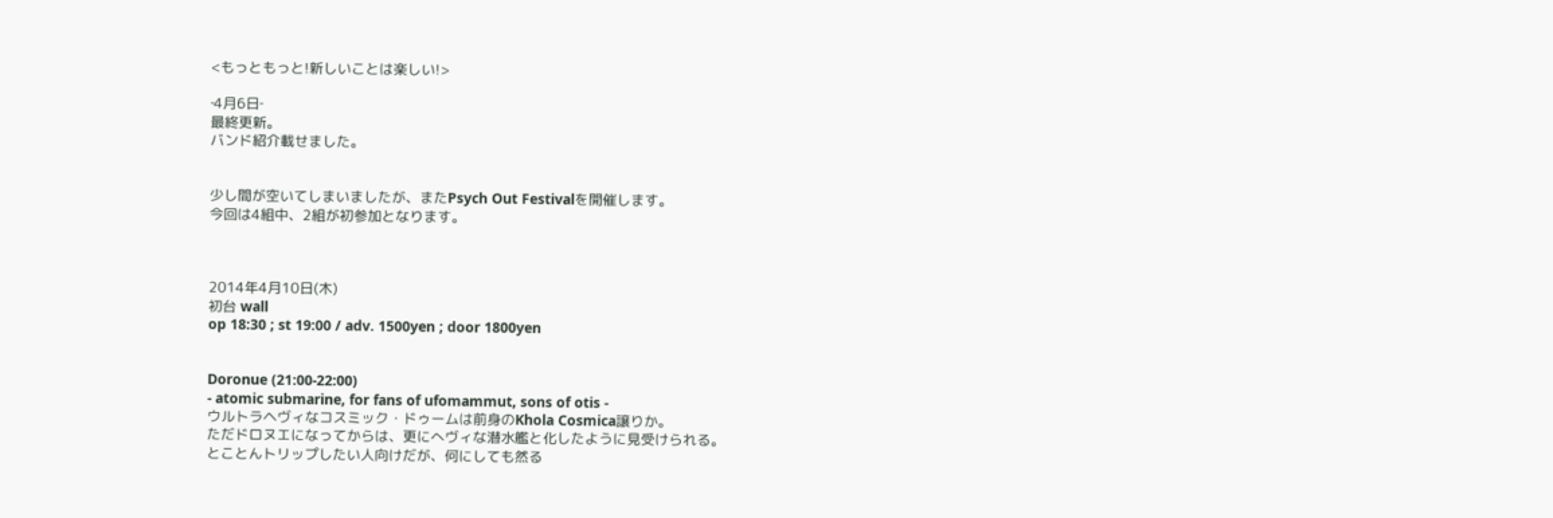<もっともっと!新しいことは楽しい!>

‐4月6日‐
最終更新。
バンド紹介載せました。


少し間が空いてしまいましたが、またPsych Out Festivalを開催します。
今回は4組中、2組が初参加となります。



2014年4月10日(木)
初台 wall
op 18:30 ; st 19:00 / adv. 1500yen ; door 1800yen


Doronue (21:00-22:00)
- atomic submarine, for fans of ufomammut, sons of otis -
ウルトラヘヴィなコスミック・ドゥームは前身のKhola Cosmica譲りか。
ただドロヌエになってからは、更にへヴィな潜水艦と化したように見受けられる。
とことんトリップしたい人向けだが、何にしても然る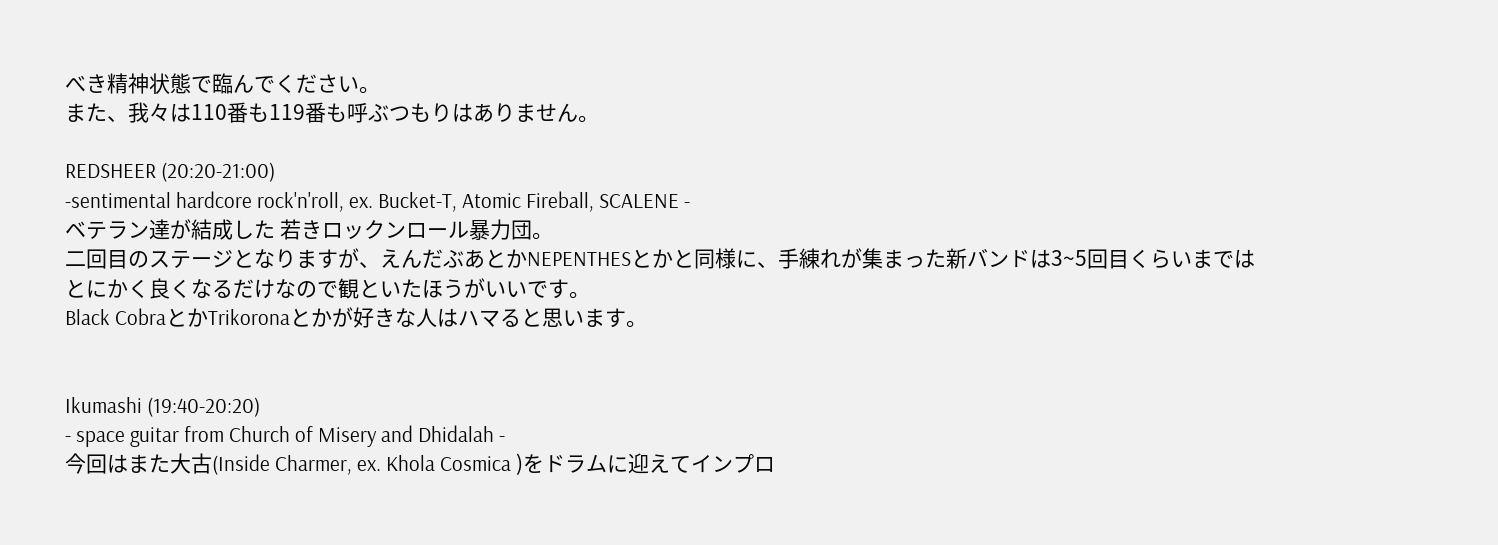べき精神状態で臨んでください。
また、我々は110番も119番も呼ぶつもりはありません。

REDSHEER (20:20-21:00)
-sentimental hardcore rock'n'roll, ex. Bucket-T, Atomic Fireball, SCALENE -
ベテラン達が結成した 若きロックンロール暴力団。
二回目のステージとなりますが、えんだぶあとかNEPENTHESとかと同様に、手練れが集まった新バンドは3~5回目くらいまではとにかく良くなるだけなので観といたほうがいいです。
Black CobraとかTrikoronaとかが好きな人はハマると思います。


Ikumashi (19:40-20:20)
- space guitar from Church of Misery and Dhidalah -
今回はまた大古(Inside Charmer, ex. Khola Cosmica )をドラムに迎えてインプロ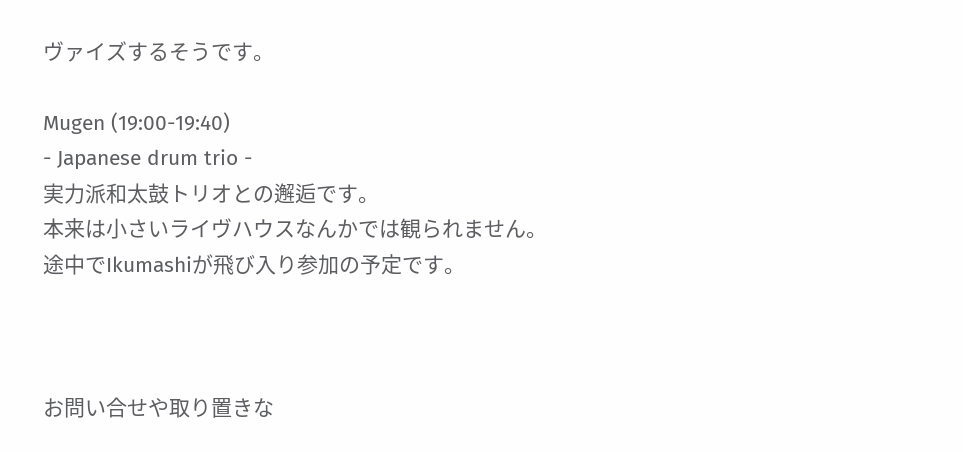ヴァイズするそうです。

Mugen (19:00-19:40)
- Japanese drum trio -
実力派和太鼓トリオとの邂逅です。
本来は小さいライヴハウスなんかでは観られません。
途中でIkumashiが飛び入り参加の予定です。



お問い合せや取り置きな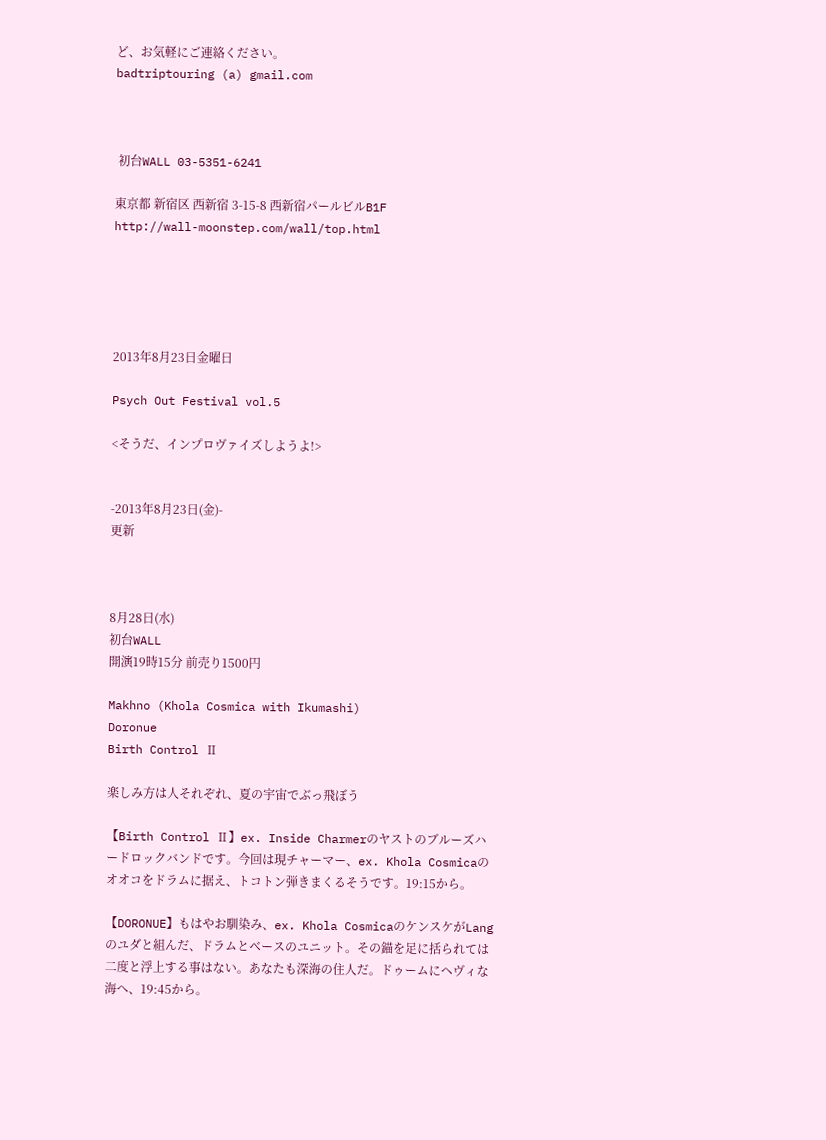ど、お気軽にご連絡ください。
badtriptouring (a) gmail.com



 初台WALL 03-5351-6241

東京都 新宿区 西新宿 3-15-8 西新宿パールビルB1F
http://wall-moonstep.com/wall/top.html





2013年8月23日金曜日

Psych Out Festival vol.5

<そうだ、インプロヴァイズしようよ!>


-2013年8月23日(金)-
更新



8月28日(水)
初台WALL
開演19時15分 前売り1500円

Makhno (Khola Cosmica with Ikumashi)
Doronue
Birth Control Ⅱ

楽しみ方は人それぞれ、夏の宇宙でぶっ飛ぼう

【Birth Control Ⅱ】ex. Inside Charmerのヤストのブルーズハードロックバンドです。今回は現チャーマー、ex. Khola Cosmicaのオオコをドラムに据え、トコトン弾きまくるそうです。19:15から。

【DORONUE】もはやお馴染み、ex. Khola CosmicaのケンスケがLangのユダと組んだ、ドラムとベースのユニット。その錨を足に括られては二度と浮上する事はない。あなたも深海の住人だ。ドゥームにヘヴィな海へ、19:45から。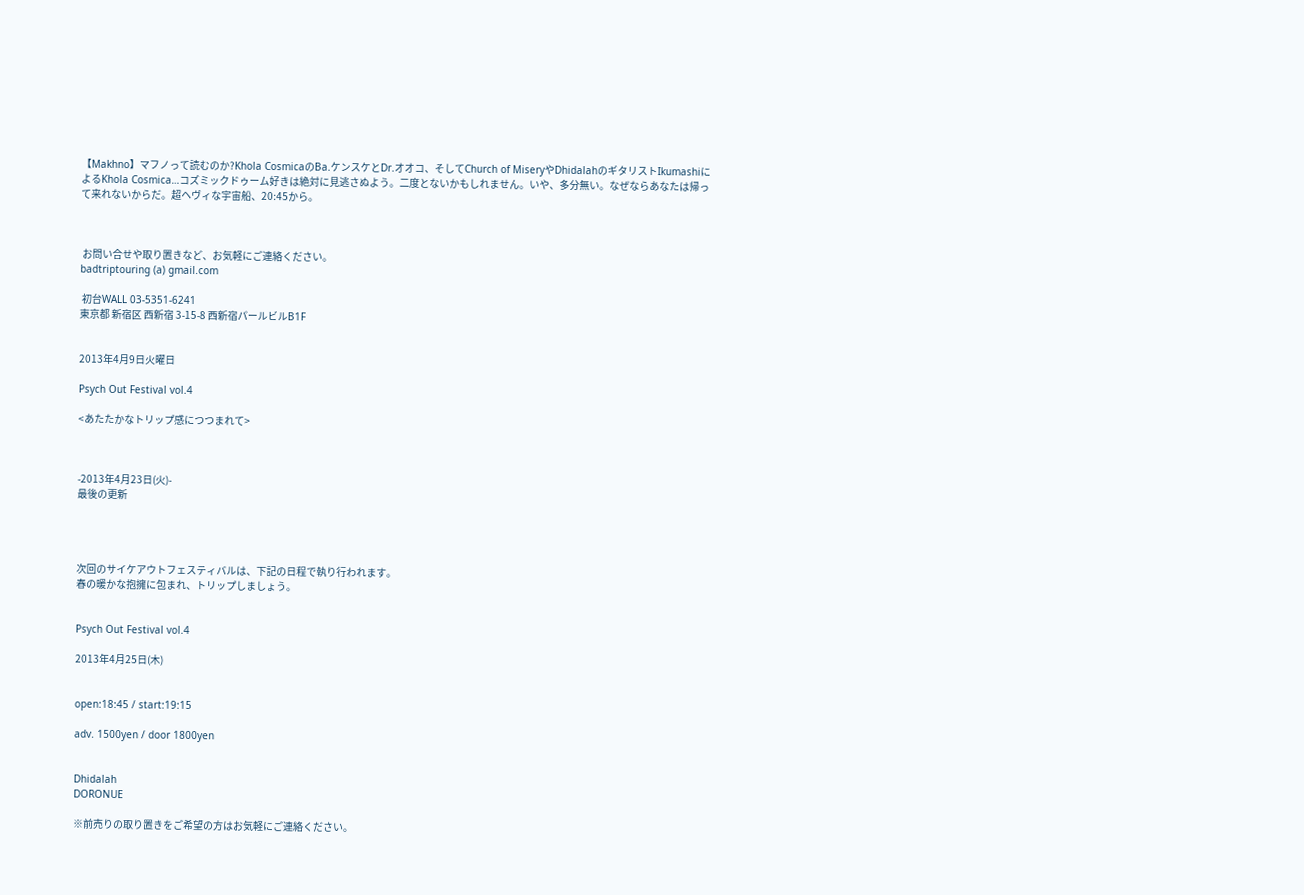【Makhno】マフノって読むのか?Khola CosmicaのBa.ケンスケとDr.オオコ、そしてChurch of MiseryやDhidalahのギタリストIkumashiによるKhola Cosmica…コズミックドゥーム好きは絶対に見逃さぬよう。二度とないかもしれません。いや、多分無い。なぜならあなたは帰って来れないからだ。超ヘヴィな宇宙船、20:45から。



 お問い合せや取り置きなど、お気軽にご連絡ください。
badtriptouring (a) gmail.com

 初台WALL 03-5351-6241
東京都 新宿区 西新宿 3-15-8 西新宿パールビルB1F


2013年4月9日火曜日

Psych Out Festival vol.4

<あたたかなトリップ感につつまれて>



-2013年4月23日(火)-
最後の更新




次回のサイケアウトフェスティバルは、下記の日程で執り行われます。
春の暖かな抱擁に包まれ、トリップしましょう。


Psych Out Festival vol.4

2013年4月25日(木)


open:18:45 / start:19:15

adv. 1500yen / door 1800yen


Dhidalah
DORONUE

※前売りの取り置きをご希望の方はお気軽にご連絡ください。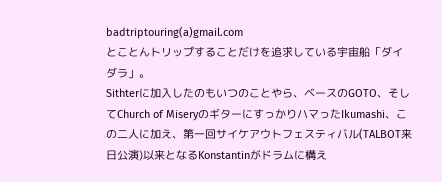badtriptouring(a)gmail.com
とことんトリップすることだけを追求している宇宙船「ダイダラ」。
Sithterに加入したのもいつのことやら、ベースのGOTO、そしてChurch of MiseryのギターにすっかりハマったIkumashi、この二人に加え、第一回サイケアウトフェスティバル(TALBOT来日公演)以来となるKonstantinがドラムに構え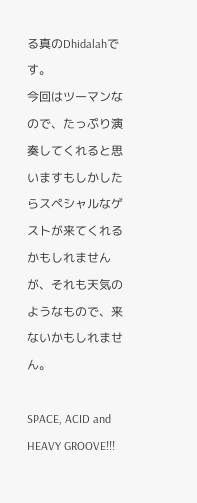る真のDhidalahです。
今回はツーマンなので、たっぷり演奏してくれると思いますもしかしたらスペシャルなゲストが来てくれるかもしれませんが、それも天気のようなもので、来ないかもしれません。

SPACE, ACID and HEAVY GROOVE!!!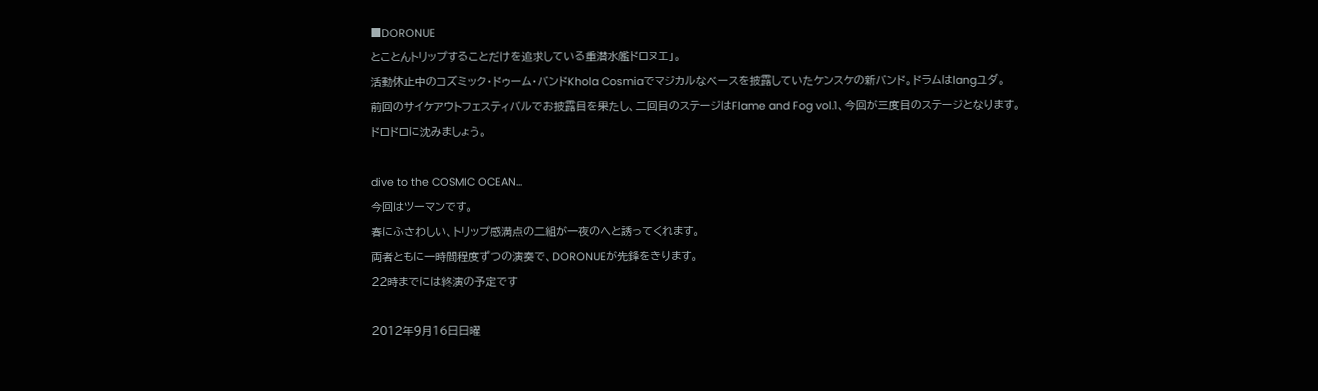■DORONUE
とことんトリップすることだけを追求している重潜水艦ドロヌエ」。
活動休止中のコズミック・ドゥーム・バンドKhola Cosmiaでマジカルなベースを披露していたケンスケの新バンド。ドラムはlangユダ。
前回のサイケアウトフェスティバルでお披露目を果たし、二回目のステージはFlame and Fog vol.1、今回が三度目のステージとなります。
ドロドロに沈みましょう。

dive to the COSMIC OCEAN...
今回はツーマンです。
春にふさわしい、トリップ感満点の二組が一夜のへと誘ってくれます。
両者ともに一時間程度ずつの演奏で、DORONUEが先鋒をきります。
22時までには終演の予定です

2012年9月16日日曜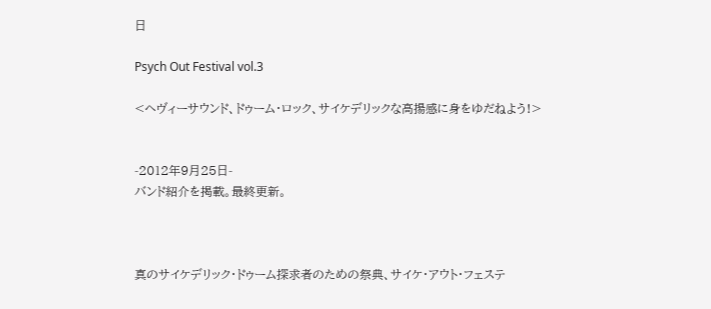日

Psych Out Festival vol.3

<ヘヴィーサウンド、ドゥーム・ロック、サイケデリックな高揚感に身をゆだねよう!>


-2012年9月25日-
バンド紹介を掲載。最終更新。



真のサイケデリック・ドゥーム探求者のための祭典、サイケ・アウト・フェステ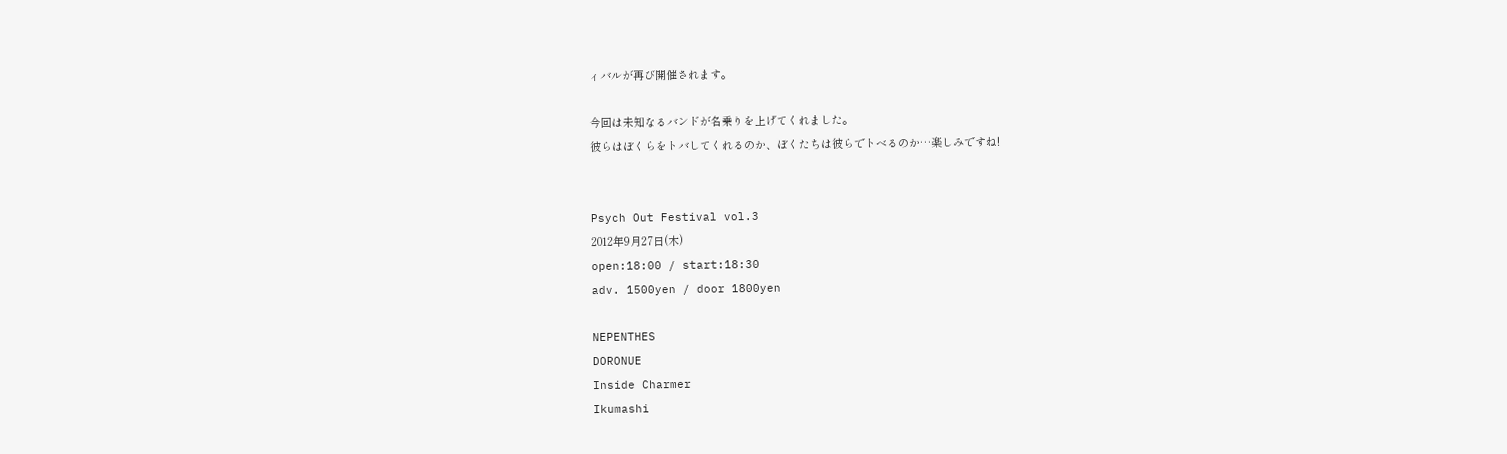ィバルが再び開催されます。

今回は未知なるバンドが名乗りを上げてくれました。
彼らはぼくらをトバしてくれるのか、ぼくたちは彼らでトベるのか…楽しみですね!


Psych Out Festival vol.3
2012年9月27日(木)
open:18:00 / start:18:30
adv. 1500yen / door 1800yen

NEPENTHES
DORONUE
Inside Charmer
Ikumashi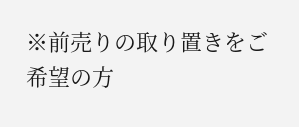※前売りの取り置きをご希望の方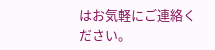はお気軽にご連絡ください。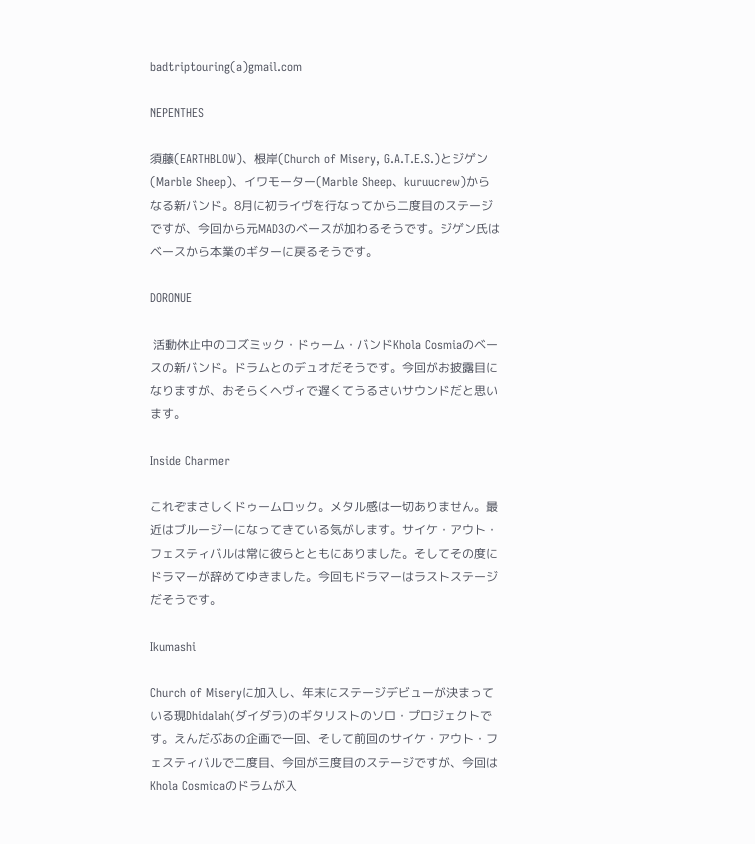badtriptouring(a)gmail.com

NEPENTHES

須藤(EARTHBLOW)、根岸(Church of Misery, G.A.T.E.S.)とジゲン(Marble Sheep)、イワモーター(Marble Sheep、kuruucrew)からなる新バンド。8月に初ライヴを行なってから二度目のステージですが、今回から元MAD3のベースが加わるそうです。ジゲン氏はベースから本業のギターに戻るそうです。

DORONUE

 活動休止中のコズミック・ドゥーム・バンドKhola Cosmiaのベースの新バンド。ドラムとのデュオだそうです。今回がお披露目になりますが、おそらくヘヴィで遅くてうるさいサウンドだと思います。

Inside Charmer

これぞまさしくドゥームロック。メタル感は一切ありません。最近はブルージーになってきている気がします。サイケ・アウト・フェスティバルは常に彼らとともにありました。そしてその度にドラマーが辞めてゆきました。今回もドラマーはラストステージだそうです。

Ikumashi

Church of Miseryに加入し、年末にステージデビューが決まっている現Dhidalah(ダイダラ)のギタリストのソロ・プロジェクトです。えんだぶあの企画で一回、そして前回のサイケ・アウト・フェスティバルで二度目、今回が三度目のステージですが、今回はKhola Cosmicaのドラムが入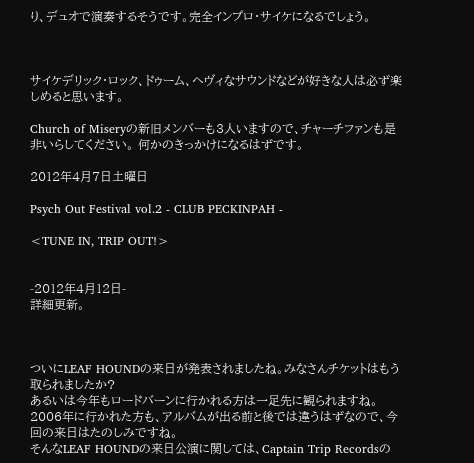り、デュオで演奏するそうです。完全インプロ・サイケになるでしょう。



サイケデリック・ロック、ドゥーム、ヘヴィなサウンドなどが好きな人は必ず楽しめると思います。

Church of Miseryの新旧メンバーも3人いますので、チャーチファンも是非いらしてください。 何かのきっかけになるはずです。

2012年4月7日土曜日

Psych Out Festival vol.2 - CLUB PECKINPAH -

<TUNE IN, TRIP OUT!>


-2012年4月12日-
詳細更新。



ついにLEAF HOUNDの来日が発表されましたね。みなさんチケットはもう取られましたか?
あるいは今年もロードバーンに行かれる方は一足先に観られますね。
2006年に行かれた方も、アルバムが出る前と後では違うはずなので、今回の来日はたのしみですね。
そんなLEAF HOUNDの来日公演に関しては、Captain Trip Recordsの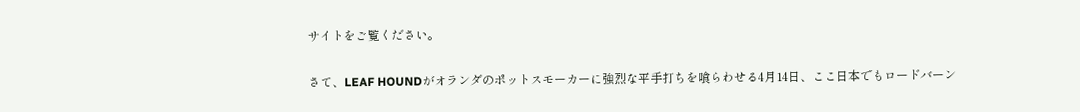サイトをご覧ください。

さて、LEAF HOUNDがオランダのポットスモーカーに強烈な平手打ちを喰らわせる4月14日、ここ日本でもロードバーン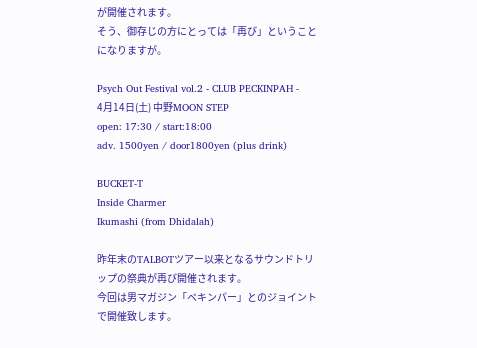が開催されます。
そう、御存じの方にとっては「再び」ということになりますが。

Psych Out Festival vol.2 - CLUB PECKINPAH -
4月14日(土) 中野MOON STEP
open: 17:30 / start:18:00
adv. 1500yen / door1800yen (plus drink)

BUCKET-T
Inside Charmer
Ikumashi (from Dhidalah)

昨年末のTALBOTツアー以来となるサウンドトリップの祭典が再び開催されます。
今回は男マガジン「ペキンパー」とのジョイントで開催致します。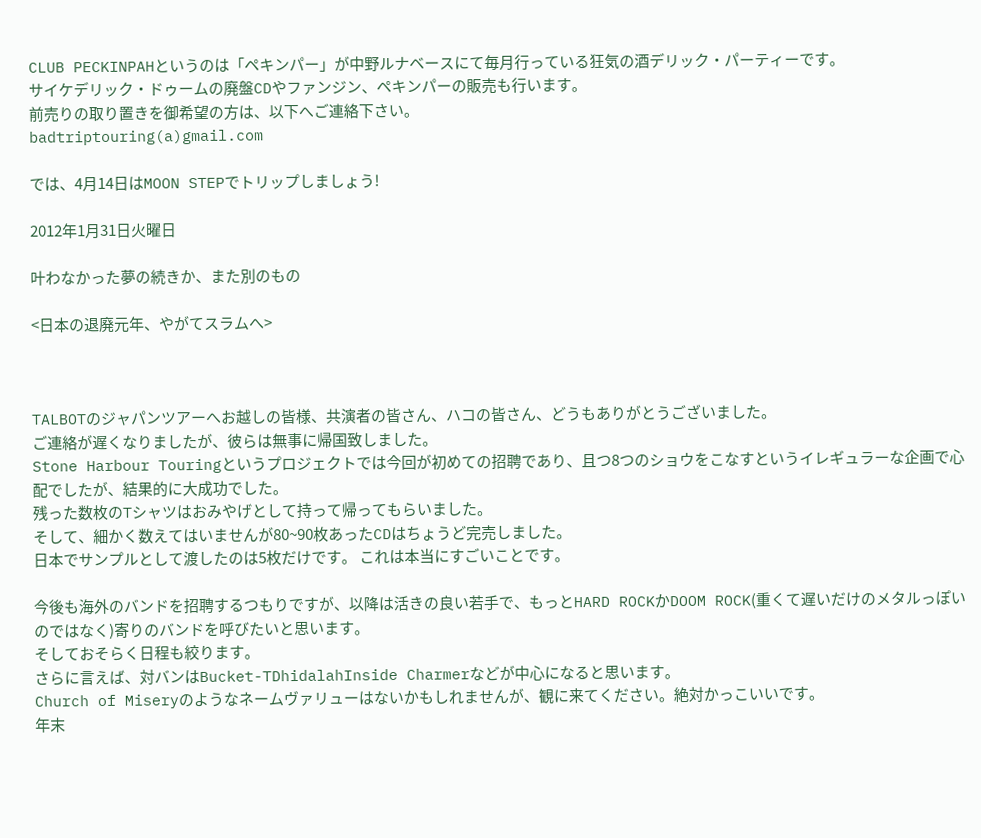CLUB PECKINPAHというのは「ペキンパー」が中野ルナベースにて毎月行っている狂気の酒デリック・パーティーです。
サイケデリック・ドゥームの廃盤CDやファンジン、ペキンパーの販売も行います。
前売りの取り置きを御希望の方は、以下へご連絡下さい。
badtriptouring(a)gmail.com

では、4月14日はMOON STEPでトリップしましょう!

2012年1月31日火曜日

叶わなかった夢の続きか、また別のもの

<日本の退廃元年、やがてスラムへ>



TALBOTのジャパンツアーへお越しの皆様、共演者の皆さん、ハコの皆さん、どうもありがとうございました。
ご連絡が遅くなりましたが、彼らは無事に帰国致しました。
Stone Harbour Touringというプロジェクトでは今回が初めての招聘であり、且つ8つのショウをこなすというイレギュラーな企画で心配でしたが、結果的に大成功でした。
残った数枚のTシャツはおみやげとして持って帰ってもらいました。
そして、細かく数えてはいませんが80~90枚あったCDはちょうど完売しました。
日本でサンプルとして渡したのは5枚だけです。 これは本当にすごいことです。

今後も海外のバンドを招聘するつもりですが、以降は活きの良い若手で、もっとHARD ROCKかDOOM ROCK(重くて遅いだけのメタルっぽいのではなく)寄りのバンドを呼びたいと思います。
そしておそらく日程も絞ります。
さらに言えば、対バンはBucket-TDhidalahInside Charmerなどが中心になると思います。
Church of Miseryのようなネームヴァリューはないかもしれませんが、観に来てください。絶対かっこいいです。
年末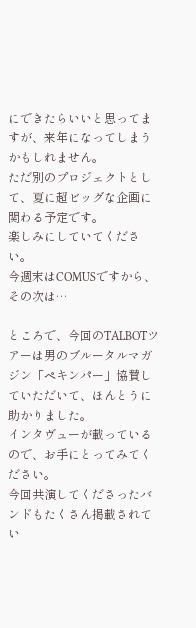にできたらいいと思ってますが、来年になってしまうかもしれません。
ただ別のプロジェクトとして、夏に超ビッグな企画に関わる予定です。
楽しみにしていてください。
今週末はCOMUSですから、その次は…

ところで、今回のTALBOTツアーは男のブルータルマガジン「ペキンパー」協賛していただいて、ほんとうに助かりました。
インタヴューが載っているので、お手にとってみてください。
今回共演してくださったバンドもたくさん掲載されてい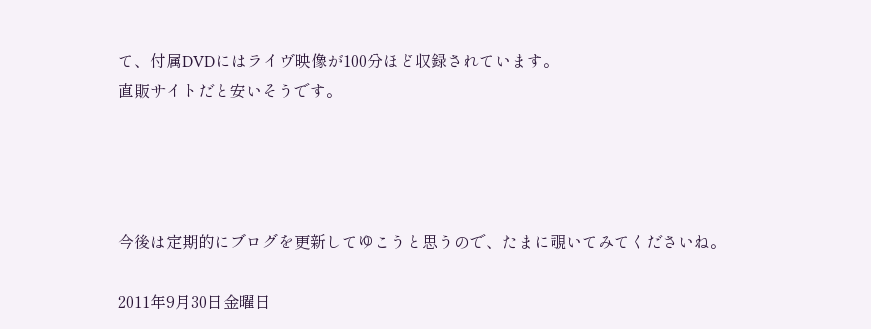て、付属DVDにはライヴ映像が100分ほど収録されています。
直販サイトだと安いそうです。




今後は定期的にブログを更新してゆこうと思うので、たまに覗いてみてくださいね。

2011年9月30日金曜日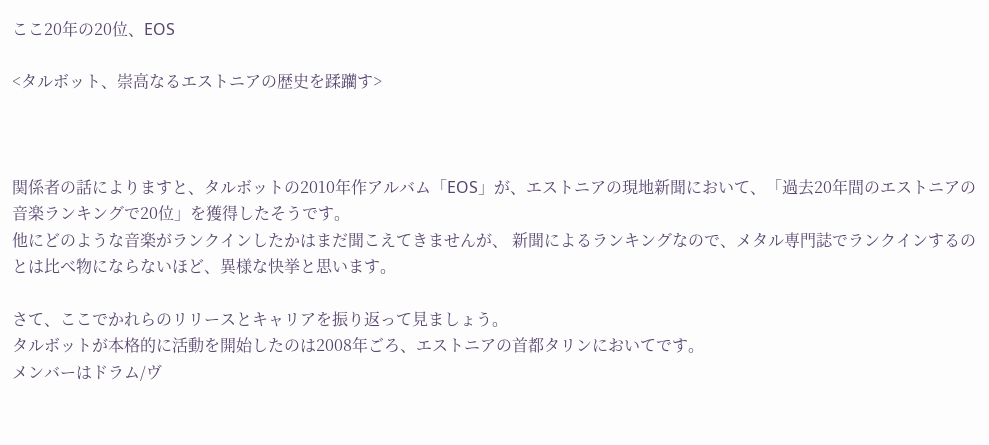ここ20年の20位、EOS

<タルボット、崇高なるエストニアの歴史を蹂躪す>



関係者の話によりますと、タルボットの2010年作アルバム「EOS」が、エストニアの現地新聞において、「過去20年間のエストニアの音楽ランキングで20位」を獲得したそうです。
他にどのような音楽がランクインしたかはまだ聞こえてきませんが、 新聞によるランキングなので、メタル専門誌でランクインするのとは比べ物にならないほど、異様な快挙と思います。

さて、ここでかれらのリリースとキャリアを振り返って見ましょう。
タルボットが本格的に活動を開始したのは2008年ごろ、エストニアの首都タリンにおいてです。
メンバーはドラム/ヴ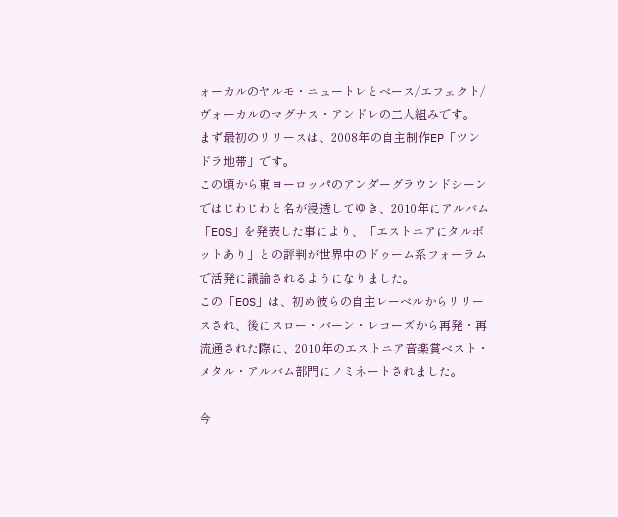ォーカルのヤルモ・ニュートレとベース/エフェクト/ヴォーカルのマグナス・アンドレの二人組みです。
まず最初のリリースは、2008年の自主制作EP「ツンドラ地帯」です。
この頃から東ヨーロッパのアンダーグラウンドシーンではじわじわと名が浸透してゆき、2010年にアルバム「EOS」を発表した事により、「エストニアにタルボットあり」との評判が世界中のドゥーム系フォーラムで活発に議論されるようになりました。
この「EOS」は、初め彼らの自主レーベルからリリースされ、後にスロー・バーン・レコーズから再発・再流通された際に、2010年のエストニア音楽賞ベスト・メタル・アルバム部門にノミネートされました。

今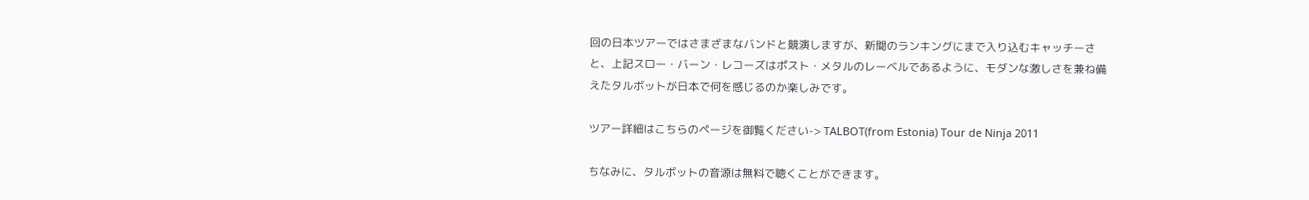回の日本ツアーではさまざまなバンドと競演しますが、新聞のランキングにまで入り込むキャッチーさと、上記スロー・バーン・レコーズはポスト・メタルのレーベルであるように、モダンな激しさを兼ね備えたタルボットが日本で何を感じるのか楽しみです。

ツアー詳細はこちらのページを御覧ください-> TALBOT(from Estonia) Tour de Ninja 2011

ちなみに、タルボットの音源は無料で聴くことができます。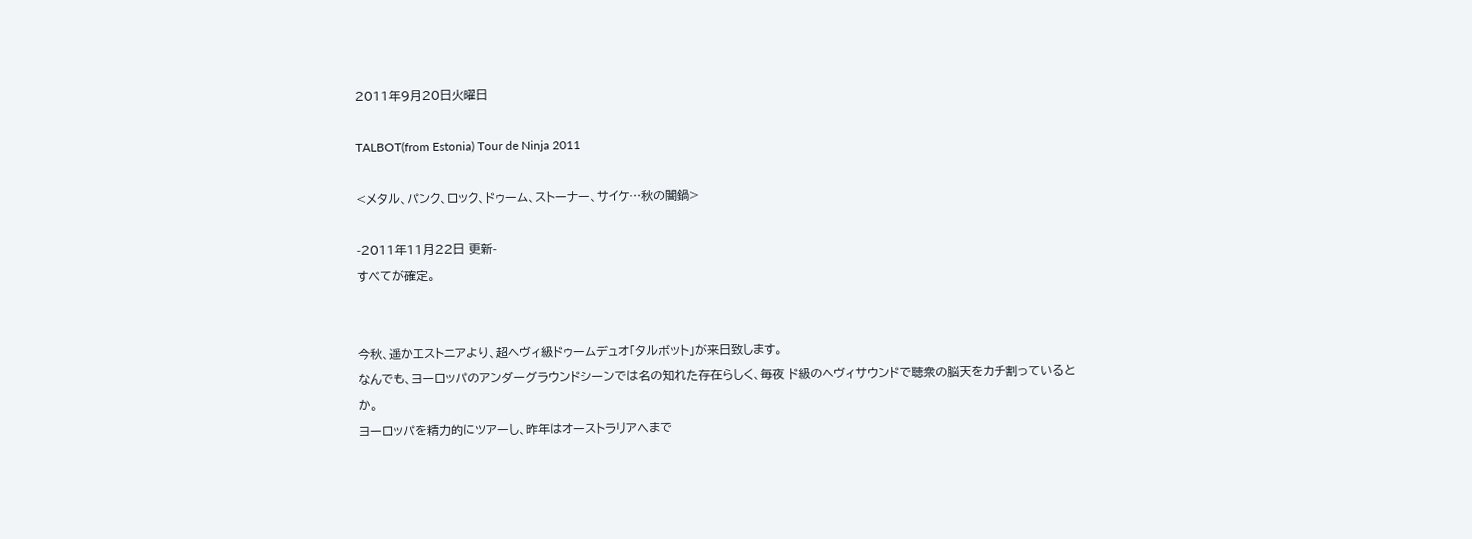2011年9月20日火曜日

TALBOT(from Estonia) Tour de Ninja 2011

<メタル、パンク、ロック、ドゥーム、ストーナー、サイケ…秋の闇鍋>

-2011年11月22日 更新-
すべてが確定。


今秋、遥かエストニアより、超ヘヴィ級ドゥームデュオ「タルボット」が来日致します。
なんでも、ヨーロッパのアンダーグラウンドシーンでは名の知れた存在らしく、毎夜 ド級のヘヴィサウンドで聴衆の脳天をカチ割っているとか。
ヨーロッパを精力的にツアーし、昨年はオーストラリアへまで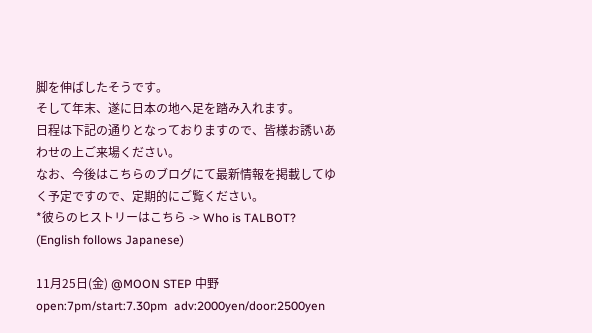脚を伸ばしたそうです。
そして年末、遂に日本の地へ足を踏み入れます。
日程は下記の通りとなっておりますので、皆様お誘いあわせの上ご来場ください。
なお、今後はこちらのブログにて最新情報を掲載してゆく予定ですので、定期的にご覧ください。
*彼らのヒストリーはこちら -> Who is TALBOT?
(English follows Japanese)

11月25日(金) @MOON STEP 中野
open:7pm/start:7.30pm  adv:2000yen/door:2500yen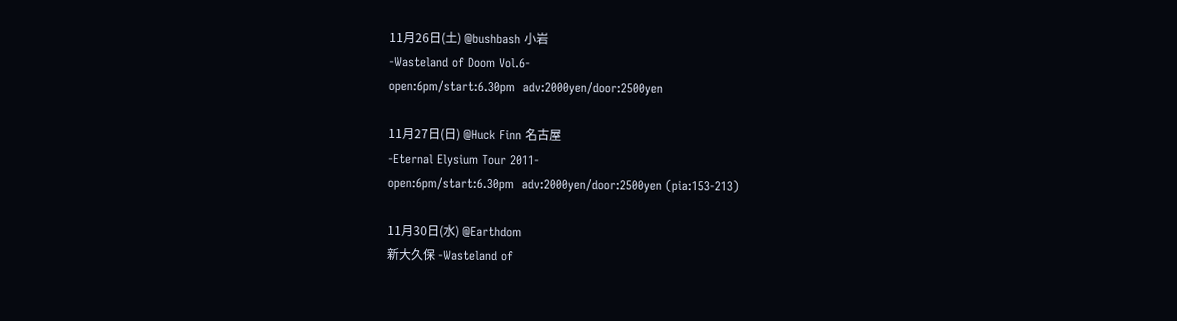11月26日(土) @bushbash 小岩
-Wasteland of Doom Vol.6-
open:6pm/start:6.30pm  adv:2000yen/door:2500yen

11月27日(日) @Huck Finn 名古屋
-Eternal Elysium Tour 2011-
open:6pm/start:6.30pm  adv:2000yen/door:2500yen (pia:153-213)

11月30日(水) @Earthdom
新大久保 -Wasteland of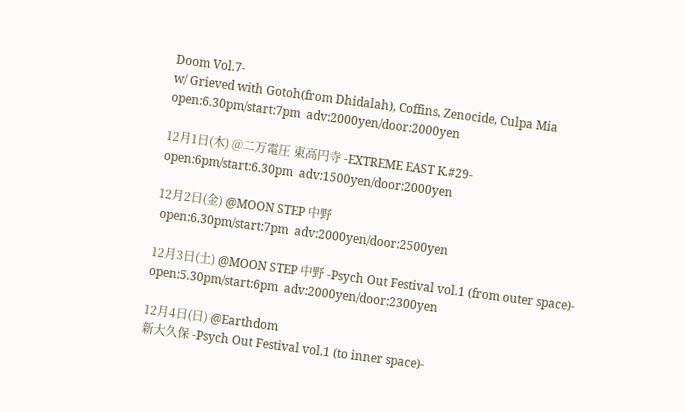Doom Vol.7-
w/ Grieved with Gotoh(from Dhidalah), Coffins, Zenocide, Culpa Mia
open:6.30pm/start:7pm  adv:2000yen/door:2000yen

12月1日(木) @二万電圧 東高円寺 -EXTREME EAST K.#29-
open:6pm/start:6.30pm  adv:1500yen/door:2000yen

12月2日(金) @MOON STEP 中野
 open:6.30pm/start:7pm  adv:2000yen/door:2500yen

12月3日(土) @MOON STEP 中野 -Psych Out Festival vol.1 (from outer space)-
open:5.30pm/start:6pm  adv:2000yen/door:2300yen

12月4日(日) @Earthdom
新大久保 -Psych Out Festival vol.1 (to inner space)-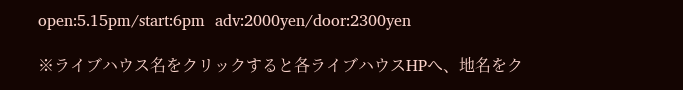open:5.15pm/start:6pm  adv:2000yen/door:2300yen

※ライブハウス名をクリックすると各ライブハウスHPへ、地名をク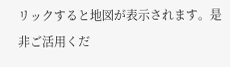リックすると地図が表示されます。是非ご活用くだ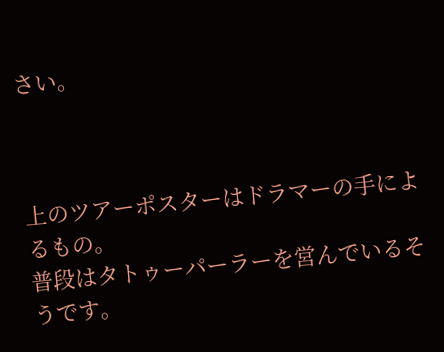さい。



上のツアーポスターはドラマーの手によるもの。
普段はタトゥーパーラーを営んでいるそうです。